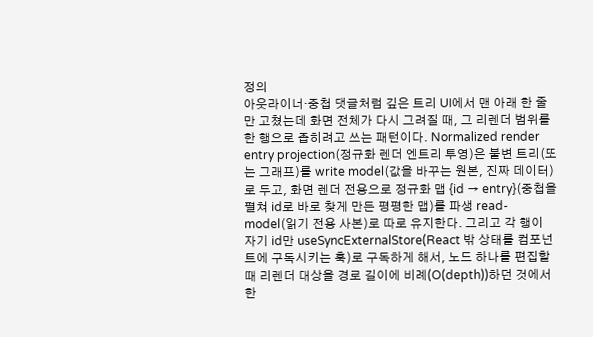정의
아웃라이너·중첩 댓글처럼 깊은 트리 UI에서 맨 아래 한 줄만 고쳤는데 화면 전체가 다시 그려질 때, 그 리렌더 범위를 한 행으로 좁히려고 쓰는 패턴이다. Normalized render entry projection(정규화 렌더 엔트리 투영)은 불변 트리(또는 그래프)를 write model(값을 바꾸는 원본, 진짜 데이터)로 두고, 화면 렌더 전용으로 정규화 맵 {id → entry}(중첩을 펼쳐 id로 바로 찾게 만든 평평한 맵)를 파생 read-model(읽기 전용 사본)로 따로 유지한다. 그리고 각 행이 자기 id만 useSyncExternalStore(React 밖 상태를 컴포넌트에 구독시키는 훅)로 구독하게 해서, 노드 하나를 편집할 때 리렌더 대상을 경로 길이에 비례(O(depth))하던 것에서 한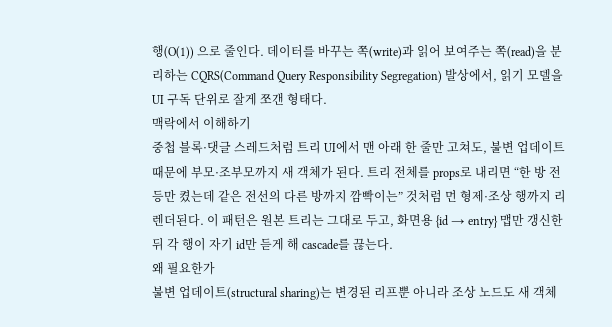행(O(1)) 으로 줄인다. 데이터를 바꾸는 쪽(write)과 읽어 보여주는 쪽(read)을 분리하는 CQRS(Command Query Responsibility Segregation) 발상에서, 읽기 모델을 UI 구독 단위로 잘게 쪼갠 형태다.
맥락에서 이해하기
중첩 블록·댓글 스레드처럼 트리 UI에서 맨 아래 한 줄만 고쳐도, 불변 업데이트 때문에 부모·조부모까지 새 객체가 된다. 트리 전체를 props로 내리면 “한 방 전등만 켰는데 같은 전선의 다른 방까지 깜빡이는” 것처럼 먼 형제·조상 행까지 리렌더된다. 이 패턴은 원본 트리는 그대로 두고, 화면용 {id → entry} 맵만 갱신한 뒤 각 행이 자기 id만 듣게 해 cascade를 끊는다.
왜 필요한가
불변 업데이트(structural sharing)는 변경된 리프뿐 아니라 조상 노드도 새 객체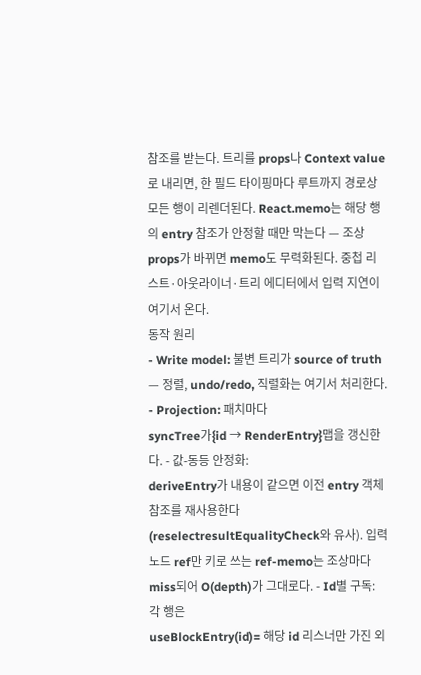참조를 받는다. 트리를 props나 Context value로 내리면, 한 필드 타이핑마다 루트까지 경로상 모든 행이 리렌더된다. React.memo는 해당 행의 entry 참조가 안정할 때만 막는다 — 조상 props가 바뀌면 memo도 무력화된다. 중첩 리스트·아웃라이너·트리 에디터에서 입력 지연이 여기서 온다.
동작 원리
- Write model: 불변 트리가 source of truth — 정렬, undo/redo, 직렬화는 여기서 처리한다.
- Projection: 패치마다
syncTree가{id → RenderEntry}맵을 갱신한다. - 값-동등 안정화:
deriveEntry가 내용이 같으면 이전 entry 객체 참조를 재사용한다(reselectresultEqualityCheck와 유사). 입력 노드 ref만 키로 쓰는 ref-memo는 조상마다 miss되어 O(depth)가 그대로다. - Id별 구독: 각 행은
useBlockEntry(id)= 해당 id 리스너만 가진 외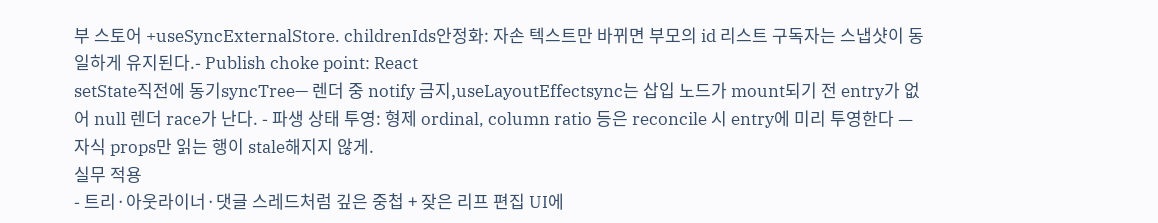부 스토어 +useSyncExternalStore. childrenIds안정화: 자손 텍스트만 바뀌면 부모의 id 리스트 구독자는 스냅샷이 동일하게 유지된다.- Publish choke point: React
setState직전에 동기syncTree— 렌더 중 notify 금지,useLayoutEffectsync는 삽입 노드가 mount되기 전 entry가 없어 null 렌더 race가 난다. - 파생 상태 투영: 형제 ordinal, column ratio 등은 reconcile 시 entry에 미리 투영한다 — 자식 props만 읽는 행이 stale해지지 않게.
실무 적용
- 트리·아웃라이너·댓글 스레드처럼 깊은 중첩 + 잦은 리프 편집 UI에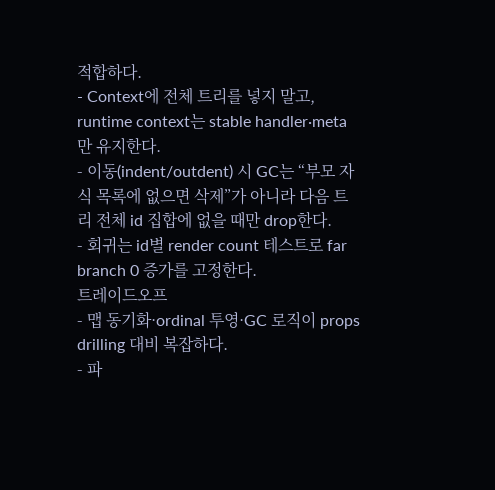적합하다.
- Context에 전체 트리를 넣지 말고, runtime context는 stable handler·meta만 유지한다.
- 이동(indent/outdent) 시 GC는 “부모 자식 목록에 없으면 삭제”가 아니라 다음 트리 전체 id 집합에 없을 때만 drop한다.
- 회귀는 id별 render count 테스트로 far branch 0 증가를 고정한다.
트레이드오프
- 맵 동기화·ordinal 투영·GC 로직이 props drilling 대비 복잡하다.
- 파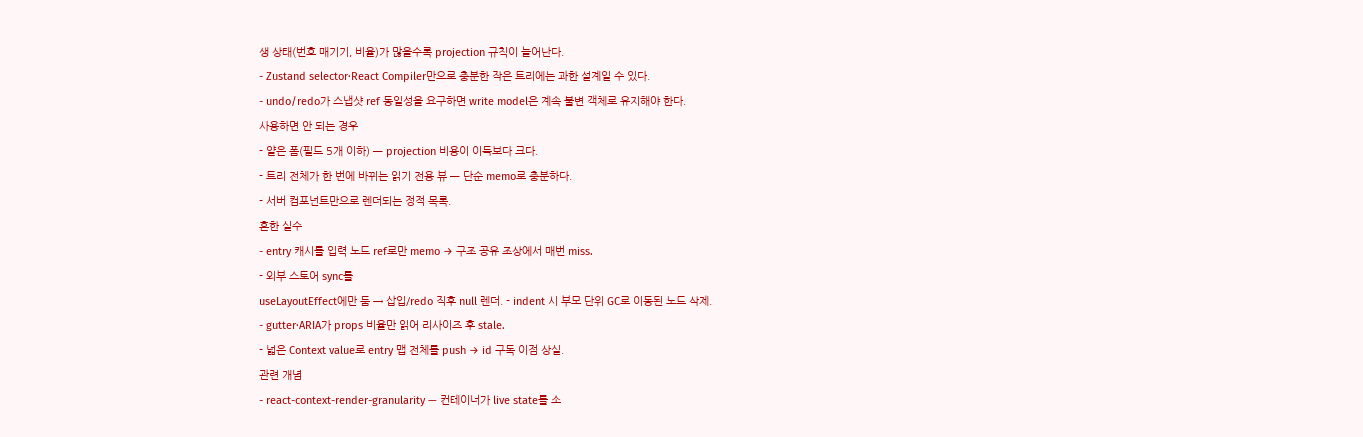생 상태(번호 매기기, 비율)가 많을수록 projection 규칙이 늘어난다.
- Zustand selector·React Compiler만으로 충분한 작은 트리에는 과한 설계일 수 있다.
- undo/redo가 스냅샷 ref 동일성을 요구하면 write model은 계속 불변 객체로 유지해야 한다.
사용하면 안 되는 경우
- 얕은 폼(필드 5개 이하) — projection 비용이 이득보다 크다.
- 트리 전체가 한 번에 바뀌는 읽기 전용 뷰 — 단순 memo로 충분하다.
- 서버 컴포넌트만으로 렌더되는 정적 목록.
흔한 실수
- entry 캐시를 입력 노드 ref로만 memo → 구조 공유 조상에서 매번 miss.
- 외부 스토어 sync를
useLayoutEffect에만 둠 → 삽입/redo 직후 null 렌더. - indent 시 부모 단위 GC로 이동된 노드 삭제.
- gutter·ARIA가 props 비율만 읽어 리사이즈 후 stale.
- 넓은 Context value로 entry 맵 전체를 push → id 구독 이점 상실.
관련 개념
- react-context-render-granularity — 컨테이너가 live state를 소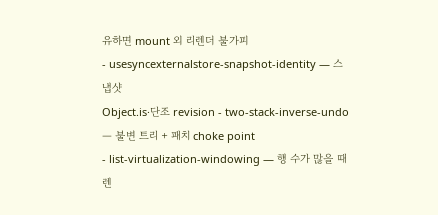유하면 mount 외 리렌더 불가피
- usesyncexternalstore-snapshot-identity — 스냅샷
Object.is·단조 revision - two-stack-inverse-undo — 불변 트리 + 패치 choke point
- list-virtualization-windowing — 행 수가 많을 때 렌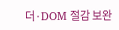더·DOM 절감 보완